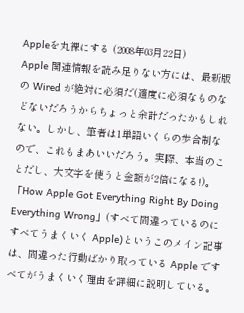Appleを丸裸にする (2008年03月22日)
Apple 関連情報を読み足りない方には、最新版の Wired が絶対に必須だ(適度に必須なものなどないだろうからちょっと余計だったかもしれない。しかし、筆者は1単語いくらの歩合制なので、これもまあいいだろう。実際、本当のことだし、大文字を使うと金額が2倍になる!)。
「How Apple Got Everything Right By Doing Everything Wrong」(すべて間違っているのにすべてうまくいく Apple)というこのメイン記事は、間違った行動ばかり取っている Apple ですべてがうまくいく理由を詳細に説明している。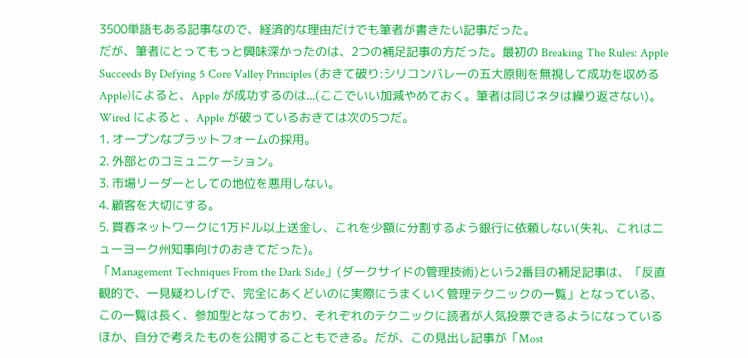3500単語もある記事なので、経済的な理由だけでも筆者が書きたい記事だった。
だが、筆者にとってもっと興味深かったのは、2つの補足記事の方だった。最初の Breaking The Rules: Apple Succeeds By Defying 5 Core Valley Principles (おきて破り:シリコンバレーの五大原則を無視して成功を収める Apple)によると、Apple が成功するのは...(ここでいい加減やめておく。筆者は同じネタは繰り返さない)。Wired によると 、Apple が破っているおきては次の5つだ。
1. オープンなプラットフォームの採用。
2. 外部とのコミュニケーション。
3. 市場リーダーとしての地位を悪用しない。
4. 顧客を大切にする。
5. 買春ネットワークに1万ドル以上送金し、これを少額に分割するよう銀行に依頼しない(失礼、これはニューヨーク州知事向けのおきてだった)。
「Management Techniques From the Dark Side」(ダークサイドの管理技術)という2番目の補足記事は、「反直観的で、一見疑わしげで、完全にあくどいのに実際にうまくいく管理テクニックの一覧」となっている、この一覧は長く、参加型となっており、それぞれのテクニックに読者が人気投票できるようになっているほか、自分で考えたものを公開することもできる。だが、この見出し記事が「Most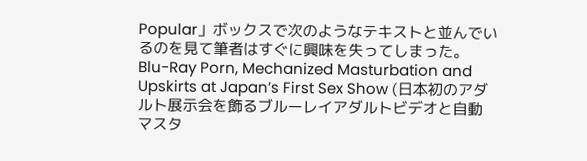Popular」ボックスで次のようなテキストと並んでいるのを見て筆者はすぐに興味を失ってしまった。
Blu-Ray Porn, Mechanized Masturbation and Upskirts at Japan’s First Sex Show (日本初のアダルト展示会を飾るブルーレイアダルトビデオと自動マスタ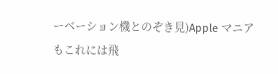ーベーション機とのぞき見)Apple マニアもこれには飛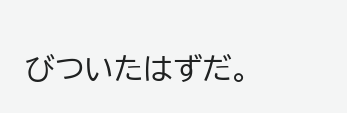びついたはずだ。